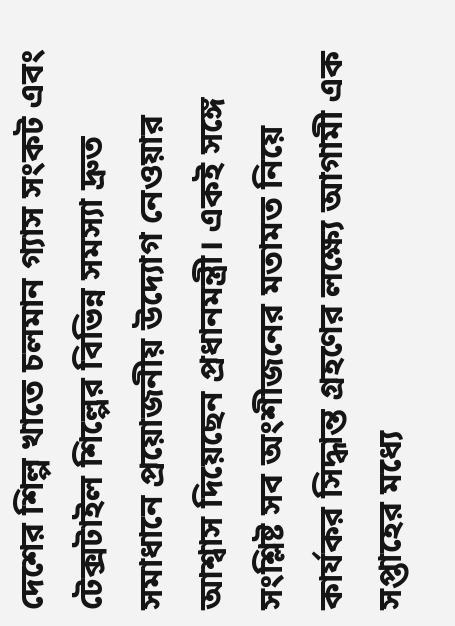দেশের শিল্প খাতে চলমান গ্যাস সংকট এবং টেক্সটাইল শিল্পের বিভিন্ন সমস্যা দ্রুত সমাধানে প্রয়োজনীয় উদ্যোগ নেওয়ার আশ্বাস দিয়েছেন প্রধানমন্ত্রী। একই সঙ্গে সংশ্লিষ্ট সব অংশীজনের মতামত নিয়ে কার্যকর সিদ্ধান্ত গ্রহণের লক্ষ্যে আগামী এক সপ্তাহের মধ্যে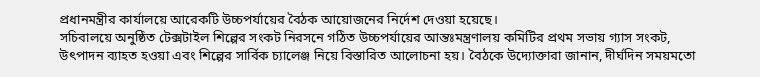প্রধানমন্ত্রীর কার্যালয়ে আরেকটি উচ্চপর্যায়ের বৈঠক আয়োজনের নির্দেশ দেওয়া হয়েছে।
সচিবালয়ে অনুষ্ঠিত টেক্সটাইল শিল্পের সংকট নিরসনে গঠিত উচ্চপর্যায়ের আন্তঃমন্ত্রণালয় কমিটির প্রথম সভায় গ্যাস সংকট, উৎপাদন ব্যাহত হওয়া এবং শিল্পের সার্বিক চ্যালেঞ্জ নিয়ে বিস্তারিত আলোচনা হয়। বৈঠকে উদ্যোক্তারা জানান, দীর্ঘদিন সময়মতো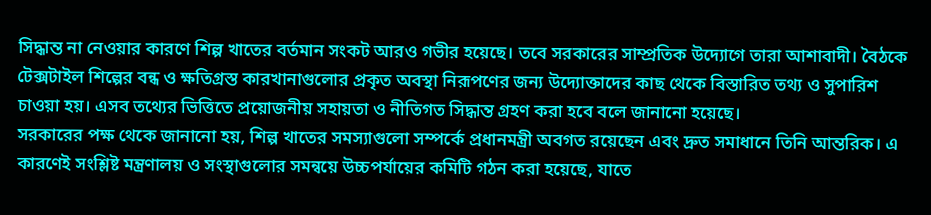সিদ্ধান্ত না নেওয়ার কারণে শিল্প খাতের বর্তমান সংকট আরও গভীর হয়েছে। তবে সরকারের সাম্প্রতিক উদ্যোগে তারা আশাবাদী। বৈঠকে টেক্সটাইল শিল্পের বন্ধ ও ক্ষতিগ্রস্ত কারখানাগুলোর প্রকৃত অবস্থা নিরূপণের জন্য উদ্যোক্তাদের কাছ থেকে বিস্তারিত তথ্য ও সুপারিশ চাওয়া হয়। এসব তথ্যের ভিত্তিতে প্রয়োজনীয় সহায়তা ও নীতিগত সিদ্ধান্ত গ্রহণ করা হবে বলে জানানো হয়েছে।
সরকারের পক্ষ থেকে জানানো হয়, শিল্প খাতের সমস্যাগুলো সম্পর্কে প্রধানমন্ত্রী অবগত রয়েছেন এবং দ্রুত সমাধানে তিনি আন্তরিক। এ কারণেই সংশ্লিষ্ট মন্ত্রণালয় ও সংস্থাগুলোর সমন্বয়ে উচ্চপর্যায়ের কমিটি গঠন করা হয়েছে, যাতে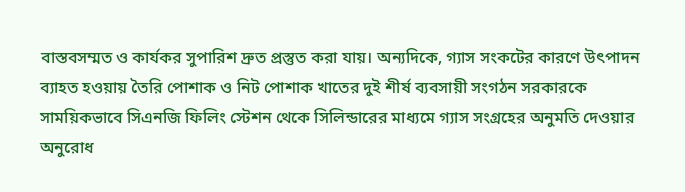বাস্তবসম্মত ও কার্যকর সুপারিশ দ্রুত প্রস্তুত করা যায়। অন্যদিকে, গ্যাস সংকটের কারণে উৎপাদন ব্যাহত হওয়ায় তৈরি পোশাক ও নিট পোশাক খাতের দুই শীর্ষ ব্যবসায়ী সংগঠন সরকারকে সাময়িকভাবে সিএনজি ফিলিং স্টেশন থেকে সিলিন্ডারের মাধ্যমে গ্যাস সংগ্রহের অনুমতি দেওয়ার অনুরোধ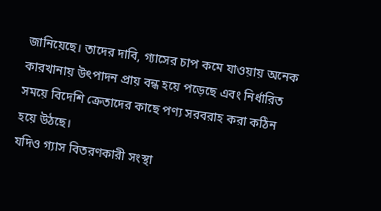জানিয়েছে। তাদের দাবি, গ্যাসের চাপ কমে যাওয়ায় অনেক কারখানায় উৎপাদন প্রায় বন্ধ হয়ে পড়েছে এবং নির্ধারিত সময়ে বিদেশি ক্রেতাদের কাছে পণ্য সরবরাহ করা কঠিন হয়ে উঠছে।
যদিও গ্যাস বিতরণকারী সংস্থা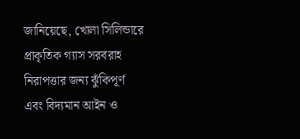জানিয়েছে, খোলা সিলিন্ডারে প্রাকৃতিক গ্যাস সরবরাহ নিরাপত্তার জন্য ঝুঁকিপূর্ণ এবং বিদ্যমান আইন ও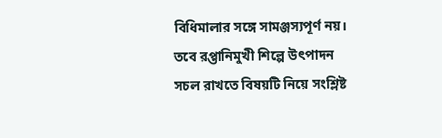বিধিমালার সঙ্গে সামঞ্জস্যপূর্ণ নয়। তবে রপ্তানিমুখী শিল্পে উৎপাদন সচল রাখতে বিষয়টি নিয়ে সংশ্লিষ্ট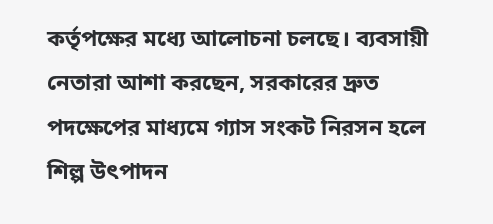কর্তৃপক্ষের মধ্যে আলোচনা চলছে। ব্যবসায়ী নেতারা আশা করছেন, সরকারের দ্রুত পদক্ষেপের মাধ্যমে গ্যাস সংকট নিরসন হলে শিল্প উৎপাদন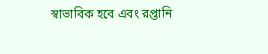স্বাভাবিক হবে এবং রপ্তানি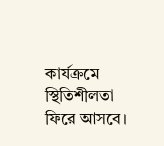কার্যক্রমে স্থিতিশীলতা ফিরে আসবে।